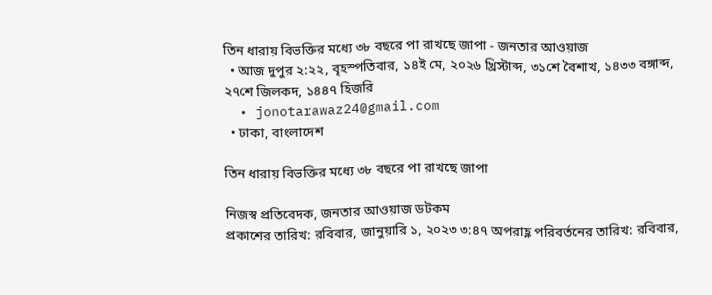তিন ধারায় বিভক্তির মধ্যে ৩৮ বছরে পা রাখছে জাপা - জনতার আওয়াজ
  • আজ দুপুর ২:২২, বৃহস্পতিবার, ১৪ই মে, ২০২৬ খ্রিস্টাব্দ, ৩১শে বৈশাখ, ১৪৩৩ বঙ্গাব্দ, ২৭শে জিলকদ, ১৪৪৭ হিজরি
  • jonotarawaz24@gmail.com
  • ঢাকা, বাংলাদেশ

তিন ধারায় বিভক্তির মধ্যে ৩৮ বছরে পা রাখছে জাপা

নিজস্ব প্রতিবেদক, জনতার আওয়াজ ডটকম
প্রকাশের তারিখ: রবিবার, জানুয়ারি ১, ২০২৩ ৩:৪৭ অপরাহ্ণ পরিবর্তনের তারিখ: রবিবার,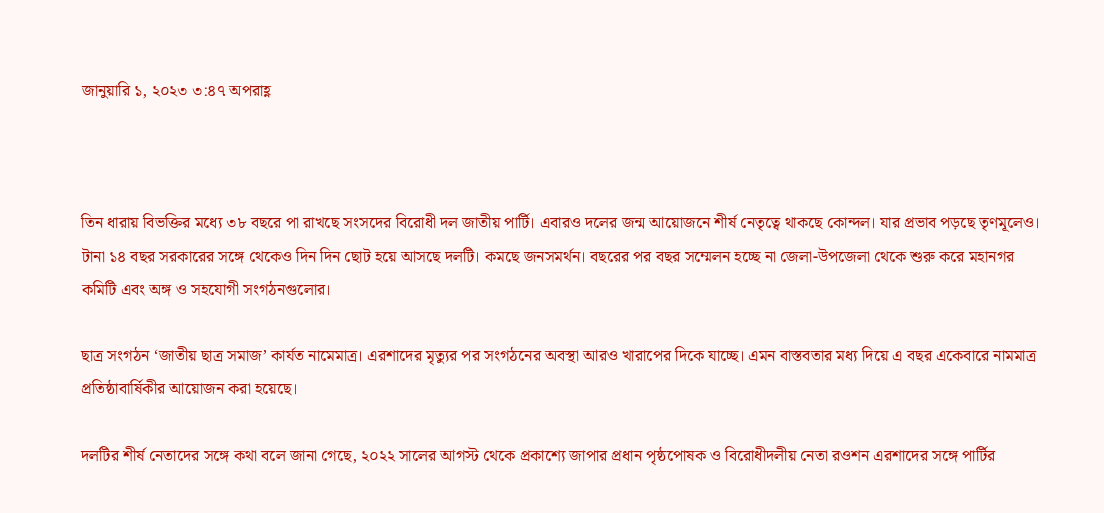জানুয়ারি ১, ২০২৩ ৩:৪৭ অপরাহ্ণ



তিন ধারায় বিভক্তির মধ্যে ৩৮ বছরে পা রাখছে সংসদের বিরোধী দল জাতীয় পার্টি। এবারও দলের জন্ম আয়োজনে শীর্ষ নেতৃত্বে থাকছে কোন্দল। যার প্রভাব পড়ছে তৃণমূলেও। টানা ১৪ বছর সরকারের সঙ্গে থেকেও দিন দিন ছোট হয়ে আসছে দলটি। কমছে জনসমর্থন। বছরের পর বছর সম্মেলন হচ্ছে না জেলা-উপজেলা থেকে শুরু করে মহানগর কমিটি এবং অঙ্গ ও সহযোগী সংগঠনগুলোর।

ছাত্র সংগঠন ‘জাতীয় ছাত্র সমাজ’ কার্যত নামেমাত্র। এরশাদের মৃত্যুর পর সংগঠনের অবস্থা আরও খারাপের দিকে যাচ্ছে। এমন বাস্তবতার মধ্য দিয়ে এ বছর একেবারে নামমাত্র প্রতিষ্ঠাবার্ষিকীর আয়োজন করা হয়েছে।

দলটির শীর্ষ নেতাদের সঙ্গে কথা বলে জানা গেছে, ২০২২ সালের আগস্ট থেকে প্রকাশ্যে জাপার প্রধান পৃষ্ঠপোষক ও বিরোধীদলীয় নেতা রওশন এরশাদের সঙ্গে পার্টির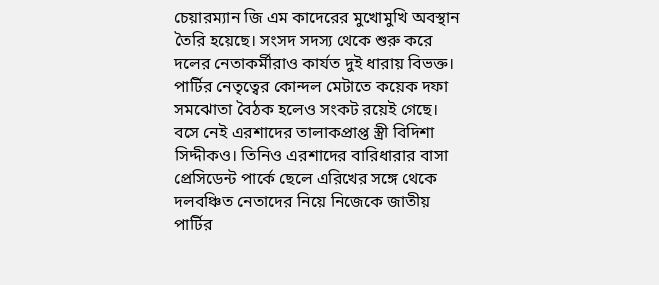চেয়ারম্যান জি এম কাদেরের মুখোমুখি অবস্থান তৈরি হয়েছে। সংসদ সদস্য থেকে শুরু করে দলের নেতাকর্মীরাও কার্যত দুই ধারায় বিভক্ত। পার্টির নেতৃত্বের কোন্দল মেটাতে কয়েক দফা সমঝোতা বৈঠক হলেও সংকট রয়েই গেছে। বসে নেই এরশাদের তালাকপ্রাপ্ত স্ত্রী বিদিশা সিদ্দীকও। তিনিও এরশাদের বারিধারার বাসা প্রেসিডেন্ট পার্কে ছেলে এরিখের সঙ্গে থেকে দলবঞ্চিত নেতাদের নিয়ে নিজেকে জাতীয় পার্টির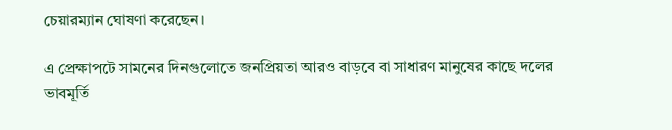চেয়ারম্যান ঘোষণা করেছেন।

এ প্রেক্ষাপটে সামনের দিনগুলোতে জনপ্রিয়তা আরও বাড়বে বা সাধারণ মানুষের কাছে দলের ভাবমূর্তি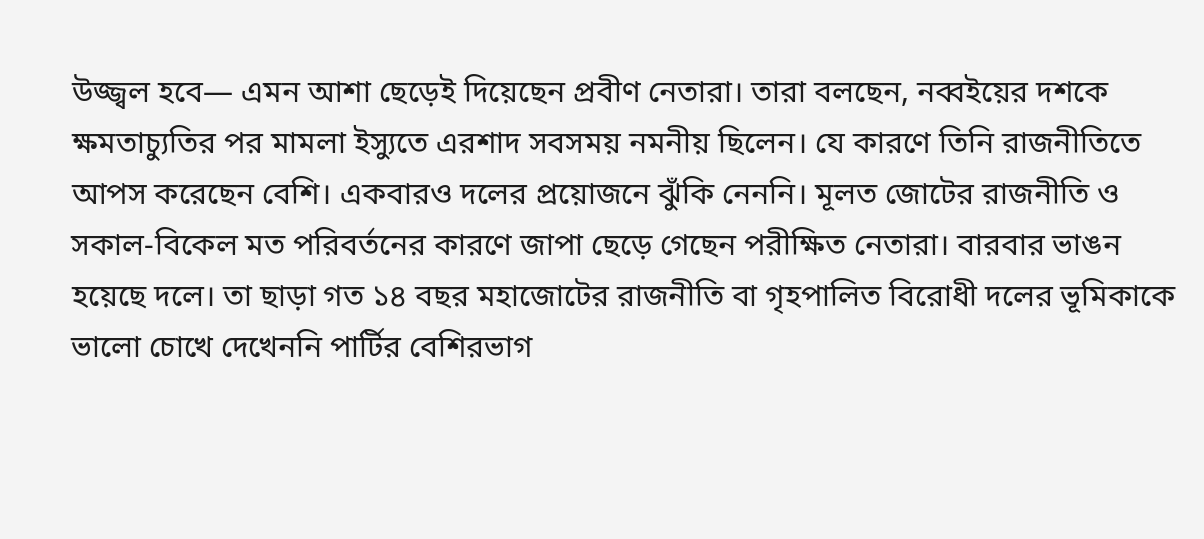উজ্জ্বল হবে— এমন আশা ছেড়েই দিয়েছেন প্রবীণ নেতারা। তারা বলছেন, নব্বইয়ের দশকে ক্ষমতাচ্যুতির পর মামলা ইস্যুতে এরশাদ সবসময় নমনীয় ছিলেন। যে কারণে তিনি রাজনীতিতে আপস করেছেন বেশি। একবারও দলের প্রয়োজনে ঝুঁকি নেননি। মূলত জোটের রাজনীতি ও সকাল-বিকেল মত পরিবর্তনের কারণে জাপা ছেড়ে গেছেন পরীক্ষিত নেতারা। বারবার ভাঙন হয়েছে দলে। তা ছাড়া গত ১৪ বছর মহাজোটের রাজনীতি বা গৃহপালিত বিরোধী দলের ভূমিকাকে ভালো চোখে দেখেননি পার্টির বেশিরভাগ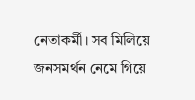নেতাকর্মী। সব মিলিয়ে জনসমর্থন নেমে গিয়ে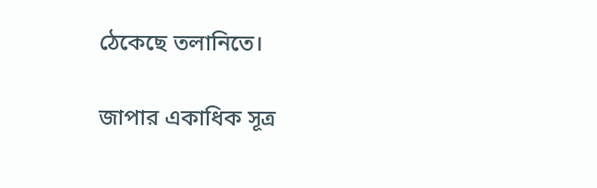ঠেকেছে তলানিতে।

জাপার একাধিক সূত্র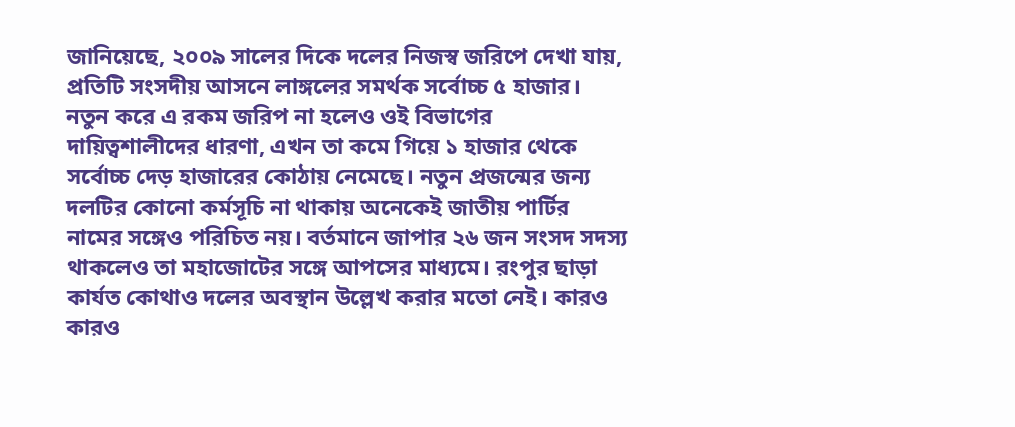জানিয়েছে, ২০০৯ সালের দিকে দলের নিজস্ব জরিপে দেখা যায়, প্রতিটি সংসদীয় আসনে লাঙ্গলের সমর্থক সর্বোচ্চ ৫ হাজার। নতুন করে এ রকম জরিপ না হলেও ওই বিভাগের দায়িত্বশালীদের ধারণা, এখন তা কমে গিয়ে ১ হাজার থেকে সর্বোচ্চ দেড় হাজারের কোঠায় নেমেছে। নতুন প্রজন্মের জন্য দলটির কোনো কর্মসূচি না থাকায় অনেকেই জাতীয় পার্টির নামের সঙ্গেও পরিচিত নয়। বর্তমানে জাপার ২৬ জন সংসদ সদস্য থাকলেও তা মহাজোটের সঙ্গে আপসের মাধ্যমে। রংপুর ছাড়া কার্যত কোথাও দলের অবস্থান উল্লেখ করার মতো নেই। কারও কারও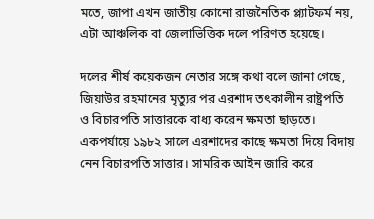মতে, জাপা এখন জাতীয় কোনো রাজনৈতিক প্ল্যাটফর্ম নয়, এটা আঞ্চলিক বা জেলাভিত্তিক দলে পরিণত হয়েছে।

দলের শীর্ষ কয়েকজন নেতার সঙ্গে কথা বলে জানা গেছে, জিয়াউর রহমানের মৃত্যুর পর এরশাদ তৎকালীন রাষ্ট্রপতি ও বিচারপতি সাত্তারকে বাধ্য করেন ক্ষমতা ছাড়তে। একপর্যায়ে ১৯৮২ সালে এরশাদের কাছে ক্ষমতা দিয়ে বিদায় নেন বিচারপতি সাত্তার। সামরিক আইন জারি করে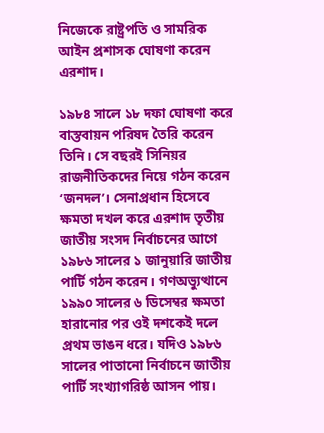নিজেকে রাষ্ট্রপতি ও সামরিক আইন প্রশাসক ঘোষণা করেন এরশাদ।

১৯৮৪ সালে ১৮ দফা ঘোষণা করে বাস্তবায়ন পরিষদ তৈরি করেন তিনি। সে বছরই সিনিয়র রাজনীতিকদের নিয়ে গঠন করেন ‘জনদল’। সেনাপ্রধান হিসেবে ক্ষমতা দখল করে এরশাদ তৃতীয় জাতীয় সংসদ নির্বাচনের আগে ১৯৮৬ সালের ১ জানুয়ারি জাতীয় পার্টি গঠন করেন। গণঅভ্যুত্থানে ১৯৯০ সালের ৬ ডিসেম্বর ক্ষমতা হারানোর পর ওই দশকেই দলে প্রথম ভাঙন ধরে। যদিও ১৯৮৬ সালের পাতানো নির্বাচনে জাতীয় পার্টি সংখ্যাগরিষ্ঠ আসন পায়।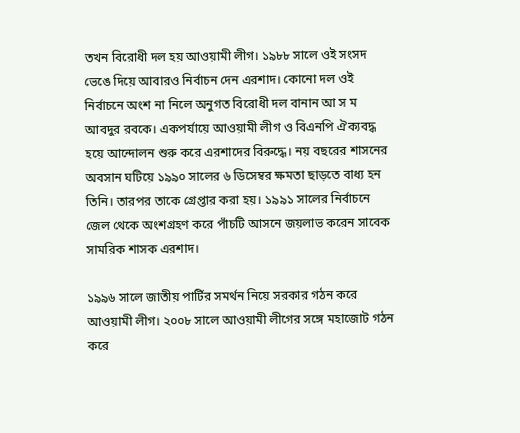তখন বিরোধী দল হয় আওয়ামী লীগ। ১৯৮৮ সালে ওই সংসদ ভেঙে দিয়ে আবারও নির্বাচন দেন এরশাদ। কোনো দল ওই নির্বাচনে অংশ না নিলে অনুগত বিরোধী দল বানান আ স ম আবদুর রবকে। একপর্যায়ে আওয়ামী লীগ ও বিএনপি ঐক্যবদ্ধ হয়ে আন্দোলন শুরু করে এরশাদের বিরুদ্ধে। নয় বছরের শাসনের অবসান ঘটিয়ে ১৯৯০ সালের ৬ ডিসেম্বর ক্ষমতা ছাড়তে বাধ্য হন তিনি। তারপর তাকে গ্রেপ্তার করা হয়। ১৯৯১ সালের নির্বাচনে জেল থেকে অংশগ্রহণ করে পাঁচটি আসনে জয়লাভ করেন সাবেক সামরিক শাসক এরশাদ।

১৯৯৬ সালে জাতীয় পার্টির সমর্থন নিয়ে সরকার গঠন করে আওয়ামী লীগ। ২০০৮ সালে আওয়ামী লীগের সঙ্গে মহাজোট গঠন করে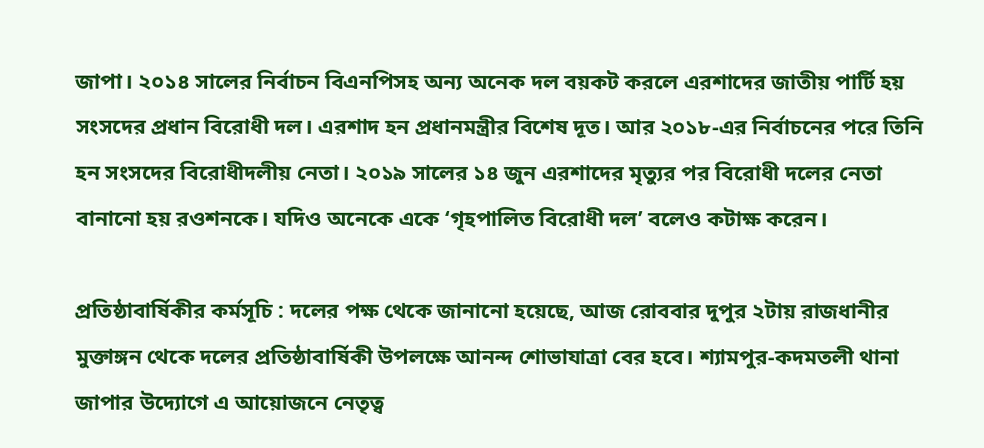জাপা। ২০১৪ সালের নির্বাচন বিএনপিসহ অন্য অনেক দল বয়কট করলে এরশাদের জাতীয় পার্টি হয় সংসদের প্রধান বিরোধী দল। এরশাদ হন প্রধানমন্ত্রীর বিশেষ দূত। আর ২০১৮-এর নির্বাচনের পরে তিনি হন সংসদের বিরোধীদলীয় নেতা। ২০১৯ সালের ১৪ জুন এরশাদের মৃত্যুর পর বিরোধী দলের নেতা বানানো হয় রওশনকে। যদিও অনেকে একে ‘গৃহপালিত বিরোধী দল’ বলেও কটাক্ষ করেন।

প্রতিষ্ঠাবার্ষিকীর কর্মসূচি : দলের পক্ষ থেকে জানানো হয়েছে, আজ রোববার দুপুর ২টায় রাজধানীর মুক্তাঙ্গন থেকে দলের প্রতিষ্ঠাবার্ষিকী উপলক্ষে আনন্দ শোভাযাত্রা বের হবে। শ্যামপুর-কদমতলী থানা জাপার উদ্যোগে এ আয়োজনে নেতৃত্ব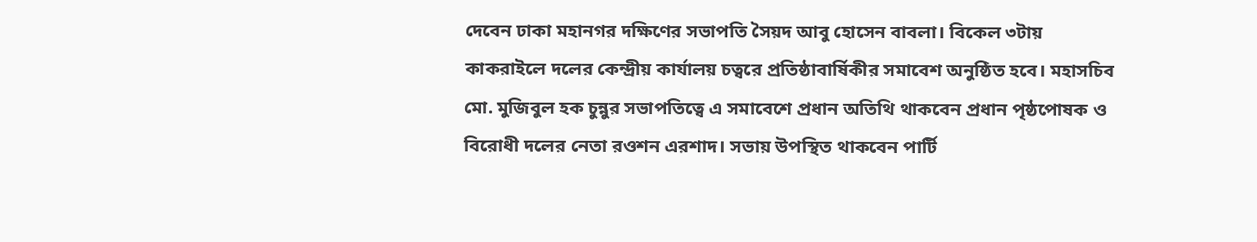দেবেন ঢাকা মহানগর দক্ষিণের সভাপতি সৈয়দ আবু হোসেন বাবলা। বিকেল ৩টায় কাকরাইলে দলের কেন্দ্রীয় কার্যালয় চত্বরে প্রতিষ্ঠাবার্ষিকীর সমাবেশ অনুষ্ঠিত হবে। মহাসচিব মো. মুজিবুল হক চুন্নুর সভাপতিত্বে এ সমাবেশে প্রধান অতিথি থাকবেন প্রধান পৃষ্ঠপোষক ও বিরোধী দলের নেতা রওশন এরশাদ। সভায় উপস্থিত থাকবেন পার্টি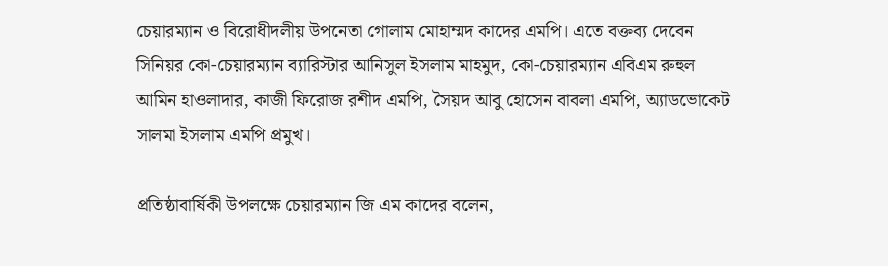চেয়ারম্যান ও বিরোধীদলীয় উপনেতা গোলাম মোহাম্মদ কাদের এমপি। এতে বক্তব্য দেবেন সিনিয়র কো-চেয়ারম্যান ব্যারিস্টার আনিসুল ইসলাম মাহমুদ, কো-চেয়ারম্যান এবিএম রুহুল আমিন হাওলাদার, কাজী ফিরোজ রশীদ এমপি, সৈয়দ আবু হোসেন বাবলা এমপি, অ্যাডভোকেট সালমা ইসলাম এমপি প্রমুখ।

প্রতিষ্ঠাবার্ষিকী উপলক্ষে চেয়ারম্যান জি এম কাদের বলেন,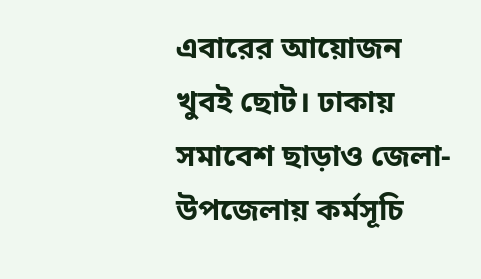এবারের আয়োজন খুবই ছোট। ঢাকায় সমাবেশ ছাড়াও জেলা-উপজেলায় কর্মসূচি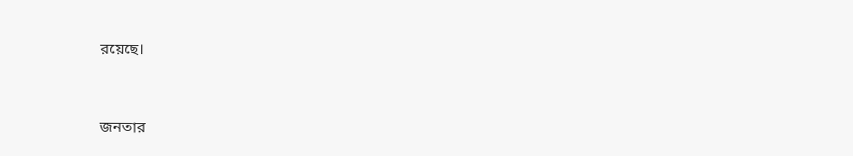রয়েছে।



জনতার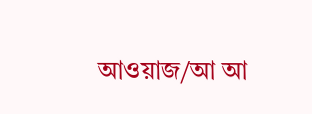আওয়াজ/আ আ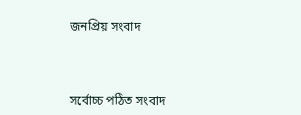জনপ্রিয় সংবাদ



সর্বোচ্চ পঠিত সংবাদ